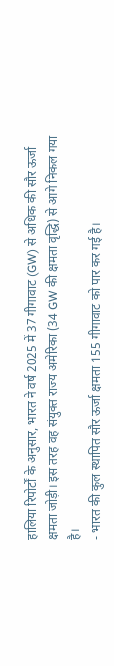हालिया रिपोर्टों के अनुसार, भारत ने वर्ष 2025 में 37 गीगावाट (GW) से अधिक की सौर ऊर्जा क्षमता जोड़ी। इस तरह वह संयुक्त राज्य अमेरिका (34 GW की क्षमता वृद्धि) से आगे निकल गया है।
- भारत की कुल स्थापित सौर ऊर्जा क्षमता 155 गीगावाट को पार कर गई है।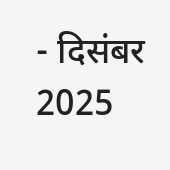- दिसंबर 2025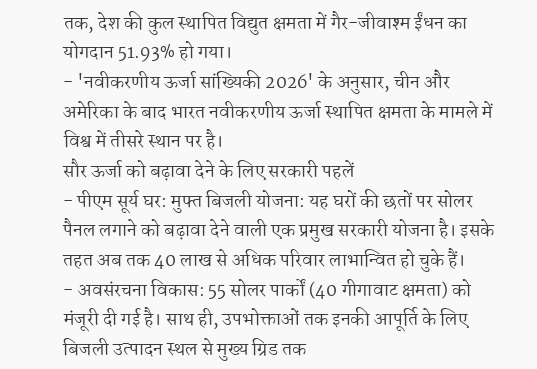तक, देश की कुल स्थापित विद्युत क्षमता में गैर-जीवाश्म ईंधन का योगदान 51.93% हो गया।
- 'नवीकरणीय ऊर्जा सांख्यिकी 2026' के अनुसार, चीन और अमेरिका के बाद भारत नवीकरणीय ऊर्जा स्थापित क्षमता के मामले में विश्व में तीसरे स्थान पर है।
सौर ऊर्जा को बढ़ावा देने के लिए सरकारी पहलें
- पीएम सूर्य घर: मुफ्त बिजली योजना: यह घरों की छतों पर सोलर पैनल लगाने को बढ़ावा देने वाली एक प्रमुख सरकारी योजना है। इसके तहत अब तक 40 लाख से अधिक परिवार लाभान्वित हो चुके हैं।
- अवसंरचना विकास: 55 सोलर पार्कों (40 गीगावाट क्षमता) को मंजूरी दी गई है। साथ ही, उपभोक्ताओं तक इनकी आपूर्ति के लिए बिजली उत्पादन स्थल से मुख्य ग्रिड तक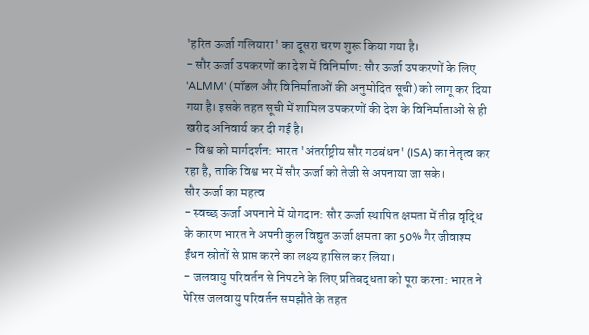'हरित ऊर्जा गलियारा' का दूसरा चरण शुरू किया गया है।
- सौर ऊर्जा उपकरणों का देश में विनिर्माण: सौर ऊर्जा उपकरणों के लिए 'ALMM' (मॉडल और विनिर्माताओं की अनुमोदित सूची) को लागू कर दिया गया है। इसके तहत सूची में शामिल उपकरणों की देश के विनिर्माताओं से ही खरीद अनिवार्य कर दी गई है।
- विश्व को मार्गदर्शन: भारत 'अंतर्राष्ट्रीय सौर गठबंधन' (ISA) का नेतृत्व कर रहा है, ताकि विश्व भर में सौर ऊर्जा को तेजी से अपनाया जा सके।
सौर ऊर्जा का महत्व
- स्वच्छ ऊर्जा अपनाने में योगदान: सौर ऊर्जा स्थापित क्षमता में तीव्र वृद्धि के कारण भारत ने अपनी कुल विद्युत ऊर्जा क्षमता का 50% गैर जीवाश्म ईंधन स्रोतों से प्राप्त करने का लक्ष्य हासिल कर लिया।
- जलवायु परिवर्तन से निपटने के लिए प्रतिबद्धता को पूरा करना: भारत ने पेरिस जलवायु परिवर्तन समझौते के तहत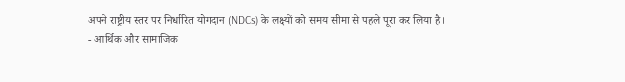अपने राष्ट्रीय स्तर पर निर्धारित योगदान (NDCs) के लक्ष्यों को समय सीमा से पहले पूरा कर लिया है।
- आर्थिक और सामाजिक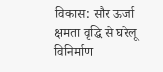विकास: सौर ऊर्जा क्षमता वृद्धि से घरेलू विनिर्माण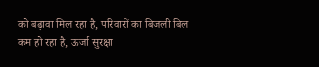को बढ़ावा मिल रहा है, परिवारों का बिजली बिल कम हो रहा है, ऊर्जा सुरक्षा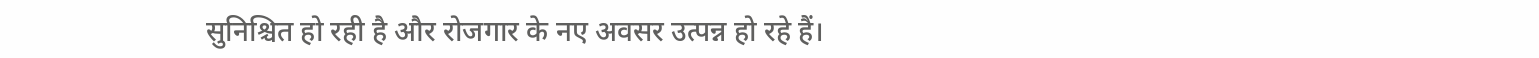सुनिश्चित हो रही है और रोजगार के नए अवसर उत्पन्न हो रहे हैं।